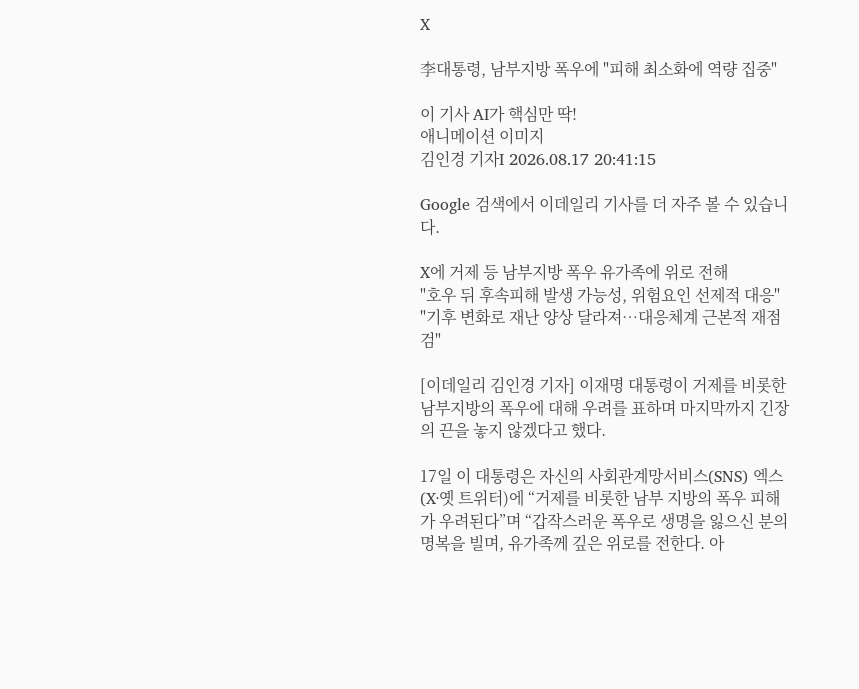X

李대통령, 남부지방 폭우에 "피해 최소화에 역량 집중"

이 기사 AI가 핵심만 딱!
애니메이션 이미지
김인경 기자I 2026.08.17 20:41:15

Google 검색에서 이데일리 기사를 더 자주 볼 수 있습니다.

X에 거제 등 남부지방 폭우 유가족에 위로 전해
"호우 뒤 후속피해 발생 가능성, 위험요인 선제적 대응"
"기후 변화로 재난 양상 달라져…대응체계 근본적 재점검"

[이데일리 김인경 기자] 이재명 대통령이 거제를 비롯한 남부지방의 폭우에 대해 우려를 표하며 마지막까지 긴장의 끈을 놓지 않겠다고 했다.

17일 이 대통령은 자신의 사회관계망서비스(SNS) 엑스(X·옛 트위터)에 “거제를 비롯한 남부 지방의 폭우 피해가 우려된다”며 “갑작스러운 폭우로 생명을 잃으신 분의 명복을 빌며, 유가족께 깊은 위로를 전한다. 아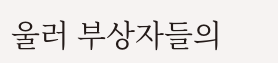울러 부상자들의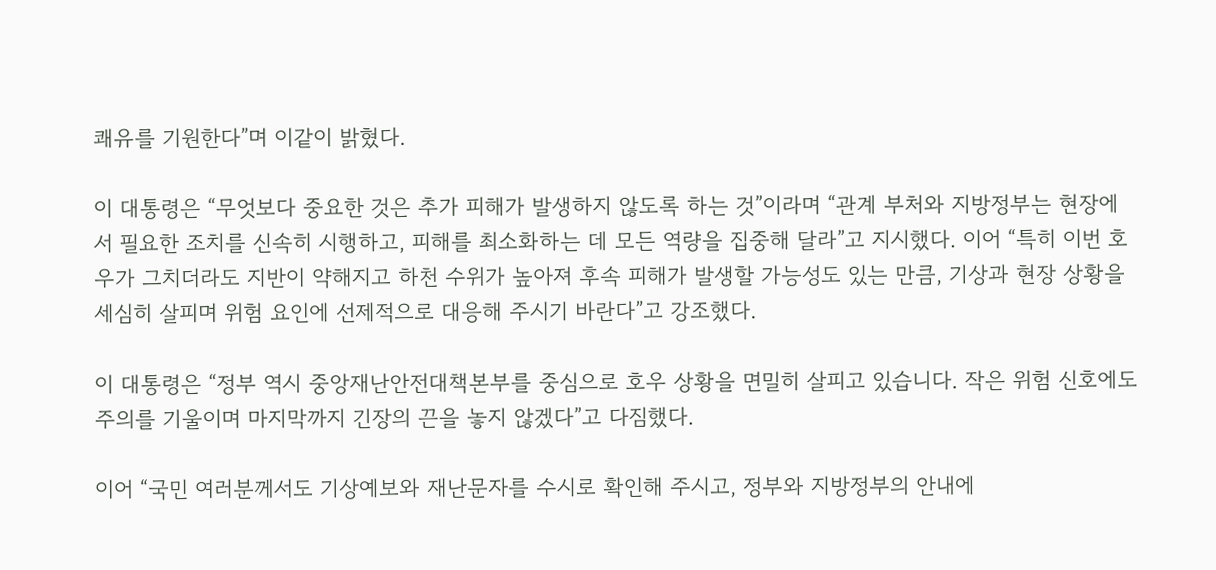쾌유를 기원한다”며 이같이 밝혔다.

이 대통령은 “무엇보다 중요한 것은 추가 피해가 발생하지 않도록 하는 것”이라며 “관계 부처와 지방정부는 현장에서 필요한 조치를 신속히 시행하고, 피해를 최소화하는 데 모든 역량을 집중해 달라”고 지시했다. 이어 “특히 이번 호우가 그치더라도 지반이 약해지고 하천 수위가 높아져 후속 피해가 발생할 가능성도 있는 만큼, 기상과 현장 상황을 세심히 살피며 위험 요인에 선제적으로 대응해 주시기 바란다”고 강조했다.

이 대통령은 “정부 역시 중앙재난안전대책본부를 중심으로 호우 상황을 면밀히 살피고 있습니다. 작은 위험 신호에도 주의를 기울이며 마지막까지 긴장의 끈을 놓지 않겠다”고 다짐했다.

이어 “국민 여러분께서도 기상예보와 재난문자를 수시로 확인해 주시고, 정부와 지방정부의 안내에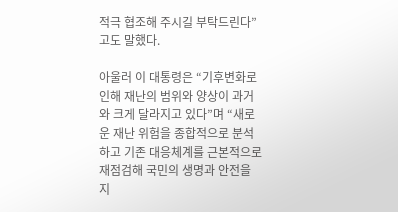적극 협조해 주시길 부탁드린다”고도 말했다.

아울러 이 대통령은 “기후변화로 인해 재난의 범위와 양상이 과거와 크게 달라지고 있다”며 “새로운 재난 위험을 종합적으로 분석하고 기존 대응체계를 근본적으로 재점검해 국민의 생명과 안전을 지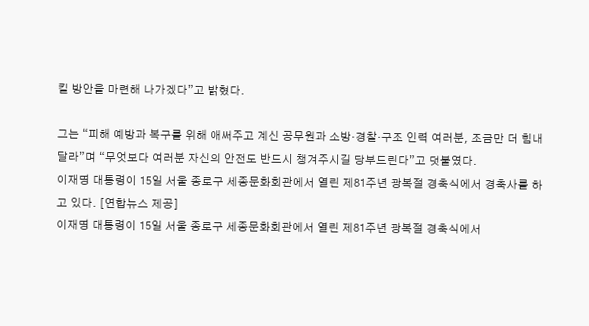킬 방안을 마련해 나가겠다”고 밝혔다.

그는 “피해 예방과 복구를 위해 애써주고 계신 공무원과 소방·경찰·구조 인력 여러분, 조금만 더 힘내달라”며 “무엇보다 여러분 자신의 안전도 반드시 챙겨주시길 당부드린다”고 덧붙였다.
이재명 대통령이 15일 서울 종로구 세종문화회관에서 열린 제81주년 광복절 경축식에서 경축사를 하고 있다. [연합뉴스 제공]
이재명 대통령이 15일 서울 종로구 세종문화회관에서 열린 제81주년 광복절 경축식에서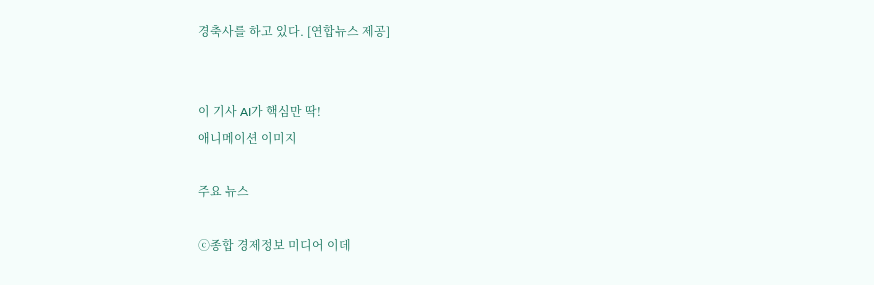경축사를 하고 있다. [연합뉴스 제공]


이 기사 AI가 핵심만 딱!
애니메이션 이미지

주요 뉴스

ⓒ종합 경제정보 미디어 이데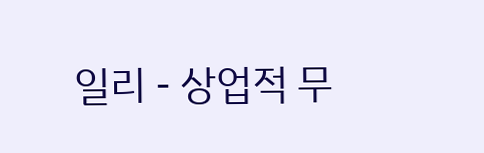일리 - 상업적 무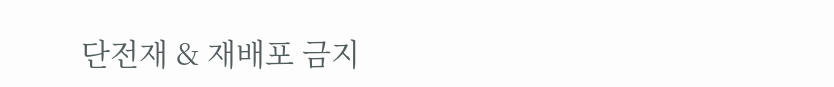단전재 & 재배포 금지